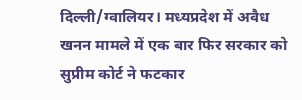दिल्ली/ग्वालियर। मध्यप्रदेश में अवैध खनन मामले में एक बार फिर सरकार को सुप्रीम कोर्ट ने फटकार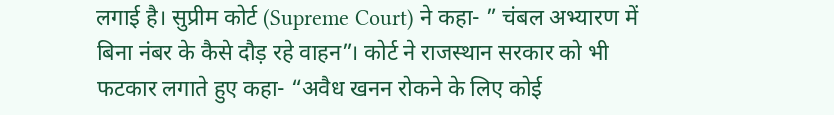लगाई है। सुप्रीम कोर्ट (Supreme Court) ने कहा- ” चंबल अभ्यारण में बिना नंबर के कैसे दौड़ रहे वाहन”। कोर्ट ने राजस्थान सरकार को भी फटकार लगाते हुए कहा- “अवैध खनन रोकने के लिए कोई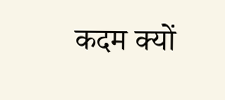कदम क्यों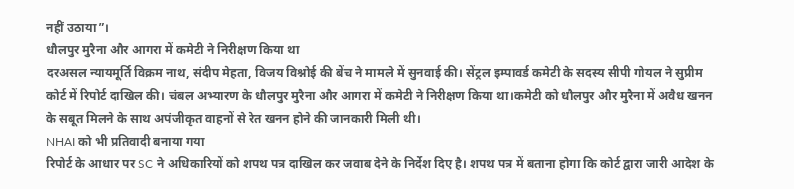नहीं उठाया”।
धौलपुर मुरैना और आगरा में कमेटी ने निरीक्षण किया था
दरअसल न्यायमूर्ति विक्रम नाथ, संदीप मेहता, विजय विश्नोई की बेंच ने मामले में सुनवाई की। सेंट्रल इम्पावर्ड कमेटी के सदस्य सीपी गोयल ने सुप्रीम कोर्ट में रिपोर्ट दाखिल की। चंबल अभ्यारण के धौलपुर मुरैना और आगरा में कमेटी ने निरीक्षण किया था।कमेटी को धौलपुर और मुरैना में अवैध खनन के सबूत मिलने के साथ अपंजीकृत वाहनों से रेत खनन होने की जानकारी मिली थी।
NHAI को भी प्रतिवादी बनाया गया
रिपोर्ट के आधार पर SC ने अधिकारियों को शपथ पत्र दाखिल कर जवाब देने के निर्देश दिए है। शपथ पत्र में बताना होगा कि कोर्ट द्वारा जारी आदेश के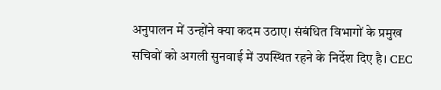अनुपालन में उन्होंने क्या कदम उठाए। संबंधित विभागों के प्रमुख सचिवों को अगली सुनवाई में उपस्थित रहने के निर्देश दिए है। CEC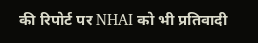की रिपोर्ट पर NHAI को भी प्रतिवादी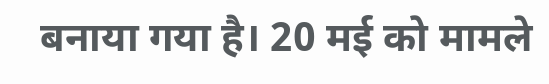बनाया गया है। 20 मई को मामले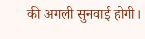की अगली सुनवाई होगी।